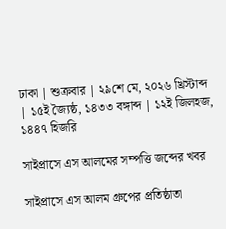ঢাকা | শুক্রবার | ২৯শে মে, ২০২৬ খ্রিস্টাব্দ | ১৫ই জ্যৈষ্ঠ, ১৪৩৩ বঙ্গাব্দ | ১২ই জিলহজ, ১৪৪৭ হিজরি

সাইপ্রাসে এস আলমের সম্পত্তি জব্দের খবর

সাইপ্রাসে এস আলম গ্রুপের প্রতিষ্ঠাতা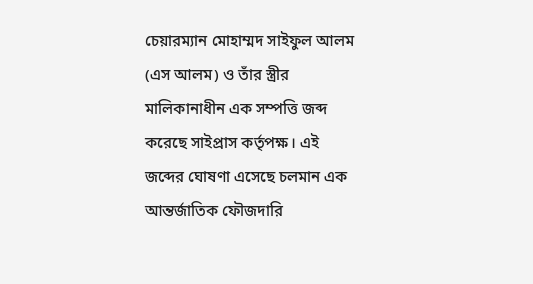চেয়ারম্যান মোহাম্মদ সাইফুল আলম (এস আলম) ও তাঁর স্ত্রীর মালিকানাধীন এক সম্পত্তি জব্দ করেছে সাইপ্রাস কর্তৃপক্ষ। এই জব্দের ঘোষণা এসেছে চলমান এক আন্তর্জাতিক ফৌজদারি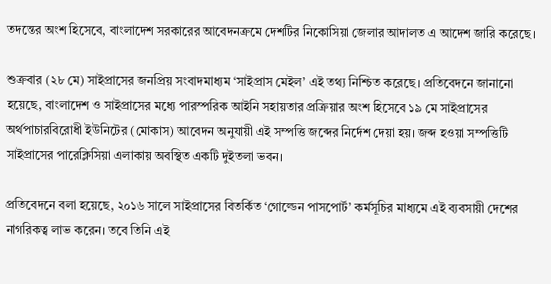তদন্তের অংশ হিসেবে, বাংলাদেশ সরকারের আবেদনক্রমে দেশটির নিকোসিয়া জেলার আদালত এ আদেশ জারি করেছে।

শুক্রবার (২৮ মে) সাইপ্রাসের জনপ্রিয় সংবাদমাধ্যম ‘সাইপ্রাস মেইল’ এই তথ্য নিশ্চিত করেছে। প্রতিবেদনে জানানো হয়েছে, বাংলাদেশ ও সাইপ্রাসের মধ্যে পারস্পরিক আইনি সহায়তার প্রক্রিয়ার অংশ হিসেবে ১৯ মে সাইপ্রাসের অর্থপাচারবিরোধী ইউনিটের (মোকাস) আবেদন অনুযায়ী এই সম্পত্তি জব্দের নির্দেশ দেয়া হয়। জব্দ হওয়া সম্পত্তিটি সাইপ্রাসের পারেক্লিসিয়া এলাকায় অবস্থিত একটি দুইতলা ভবন।

প্রতিবেদনে বলা হয়েছে, ২০১৬ সালে সাইপ্রাসের বিতর্কিত ‘গোল্ডেন পাসপোর্ট’ কর্মসূচির মাধ্যমে এই ব্যবসায়ী দেশের নাগরিকত্ব লাভ করেন। তবে তিনি এই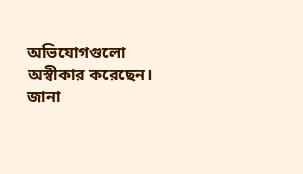অভিযোগগুলো অস্বীকার করেছেন। জানা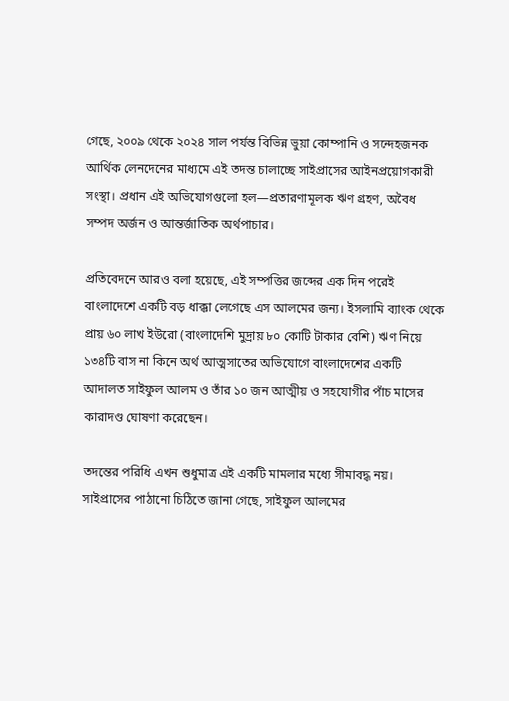গেছে, ২০০৯ থেকে ২০২৪ সাল পর্যন্ত বিভিন্ন ভুয়া কোম্পানি ও সন্দেহজনক আর্থিক লেনদেনের মাধ্যমে এই তদন্ত চালাচ্ছে সাইপ্রাসের আইনপ্রয়োগকারী সংস্থা। প্রধান এই অভিযোগগুলো হল—প্রতারণামূলক ঋণ গ্রহণ, অবৈধ সম্পদ অর্জন ও আন্তর্জাতিক অর্থপাচার।

প্রতিবেদনে আরও বলা হয়েছে, এই সম্পত্তির জব্দের এক দিন পরেই বাংলাদেশে একটি বড় ধাক্কা লেগেছে এস আলমের জন্য। ইসলামি ব্যাংক থেকে প্রায় ৬০ লাখ ইউরো (বাংলাদেশি মুদ্রায় ৮০ কোটি টাকার বেশি) ঋণ নিয়ে ১৩৪টি বাস না কিনে অর্থ আত্মসাতের অভিযোগে বাংলাদেশের একটি আদালত সাইফুল আলম ও তাঁর ১০ জন আত্মীয় ও সহযোগীর পাঁচ মাসের কারাদণ্ড ঘোষণা করেছেন।

তদন্তের পরিধি এখন শুধুমাত্র এই একটি মামলার মধ্যে সীমাবদ্ধ নয়। সাইপ্রাসের পাঠানো চিঠিতে জানা গেছে, সাইফুল আলমের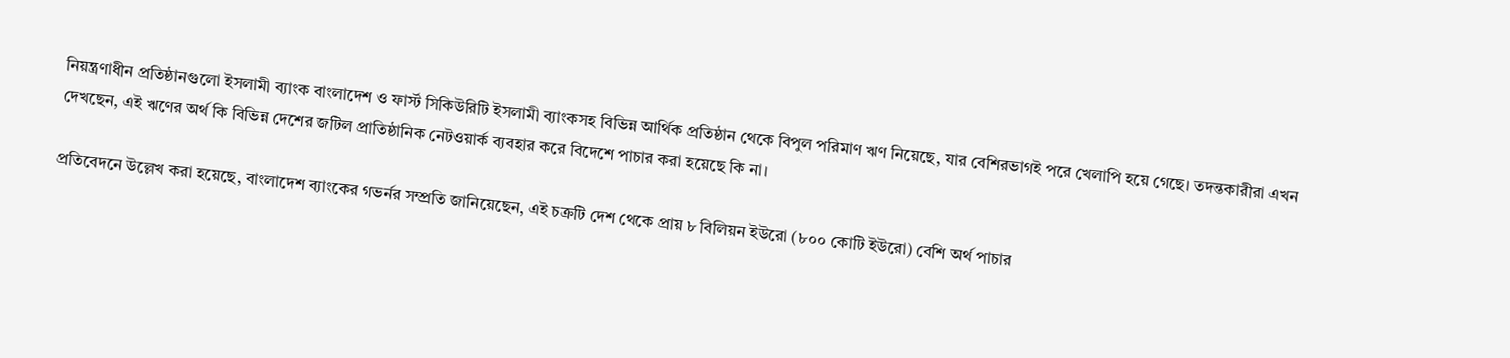নিয়ন্ত্রণাধীন প্রতিষ্ঠানগুলো ইসলামী ব্যাংক বাংলাদেশ ও ফার্স্ট সিকিউরিটি ইসলামী ব্যাংকসহ বিভিন্ন আর্থিক প্রতিষ্ঠান থেকে বিপুল পরিমাণ ঋণ নিয়েছে, যার বেশিরভাগই পরে খেলাপি হয়ে গেছে। তদন্তকারীরা এখন দেখছেন, এই ঋণের অর্থ কি বিভিন্ন দেশের জটিল প্রাতিষ্ঠানিক নেটওয়ার্ক ব্যবহার করে বিদেশে পাচার করা হয়েছে কি না।

প্রতিবেদনে উল্লেখ করা হয়েছে, বাংলাদেশ ব্যাংকের গভর্নর সম্প্রতি জানিয়েছেন, এই চক্রটি দেশ থেকে প্রায় ৮ বিলিয়ন ইউরো (৮০০ কোটি ইউরো) বেশি অর্থ পাচার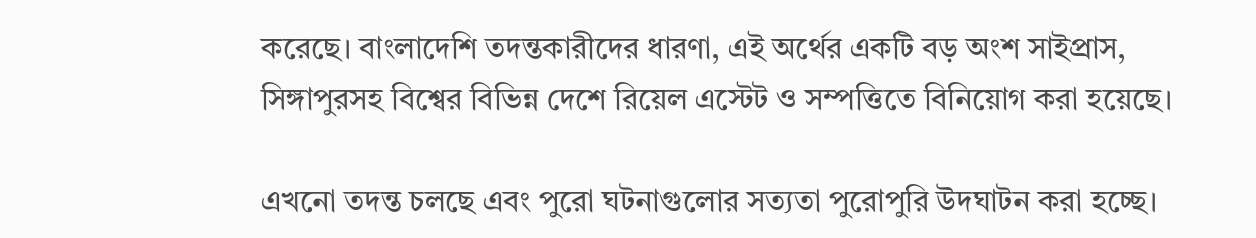করেছে। বাংলাদেশি তদন্তকারীদের ধারণা, এই অর্থের একটি বড় অংশ সাইপ্রাস, সিঙ্গাপুরসহ বিশ্বের বিভিন্ন দেশে রিয়েল এস্টেট ও সম্পত্তিতে বিনিয়োগ করা হয়েছে।

এখনো তদন্ত চলছে এবং পুরো ঘটনাগুলোর সত্যতা পুরোপুরি উদঘাটন করা হচ্ছে।